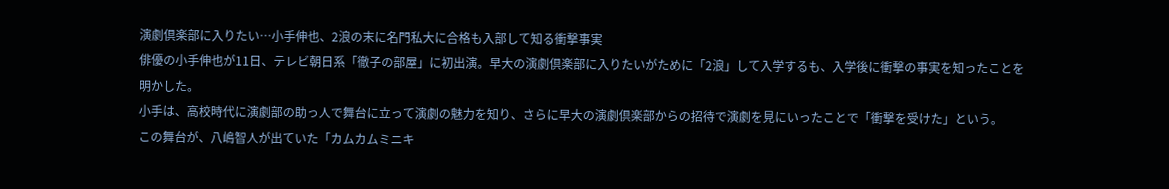演劇倶楽部に入りたい…小手伸也、2浪の末に名門私大に合格も入部して知る衝撃事実
俳優の小手伸也が11日、テレビ朝日系「徹子の部屋」に初出演。早大の演劇倶楽部に入りたいがために「2浪」して入学するも、入学後に衝撃の事実を知ったことを明かした。
小手は、高校時代に演劇部の助っ人で舞台に立って演劇の魅力を知り、さらに早大の演劇倶楽部からの招待で演劇を見にいったことで「衝撃を受けた」という。
この舞台が、八嶋智人が出ていた「カムカムミニキ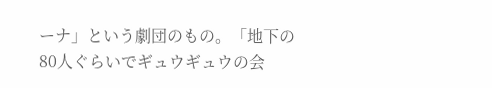ーナ」という劇団のもの。「地下の80人ぐらいでギュウギュウの会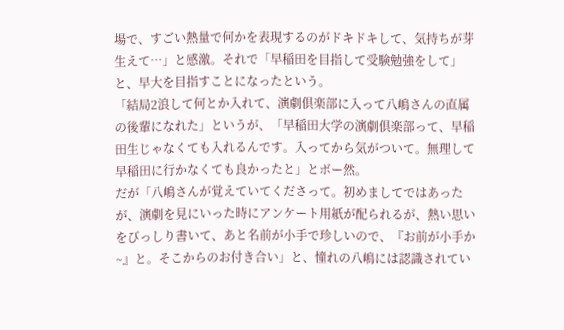場で、すごい熱量で何かを表現するのがドキドキして、気持ちが芽生えて…」と感激。それで「早稲田を目指して受験勉強をして」と、早大を目指すことになったという。
「結局2浪して何とか入れて、演劇倶楽部に入って八嶋さんの直属の後輩になれた」というが、「早稲田大学の演劇倶楽部って、早稲田生じゃなくても入れるんです。入ってから気がついて。無理して早稲田に行かなくても良かったと」とボー然。
だが「八嶋さんが覚えていてくださって。初めましてではあったが、演劇を見にいった時にアンケート用紙が配られるが、熱い思いをびっしり書いて、あと名前が小手で珍しいので、『お前が小手か~』と。そこからのお付き合い」と、憧れの八嶋には認識されてい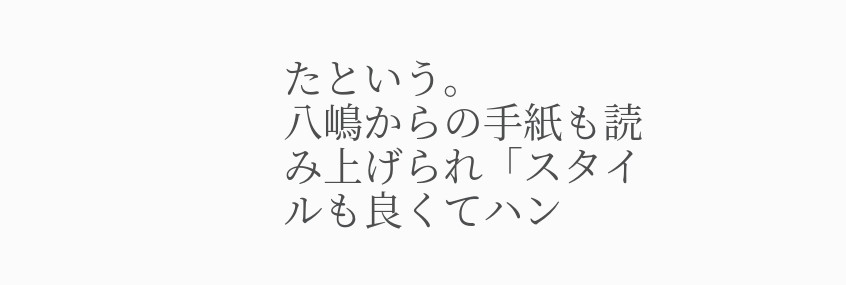たという。
八嶋からの手紙も読み上げられ「スタイルも良くてハン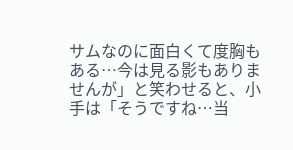サムなのに面白くて度胸もある…今は見る影もありませんが」と笑わせると、小手は「そうですね…当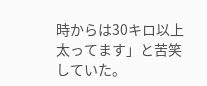時からは30キロ以上太ってます」と苦笑していた。